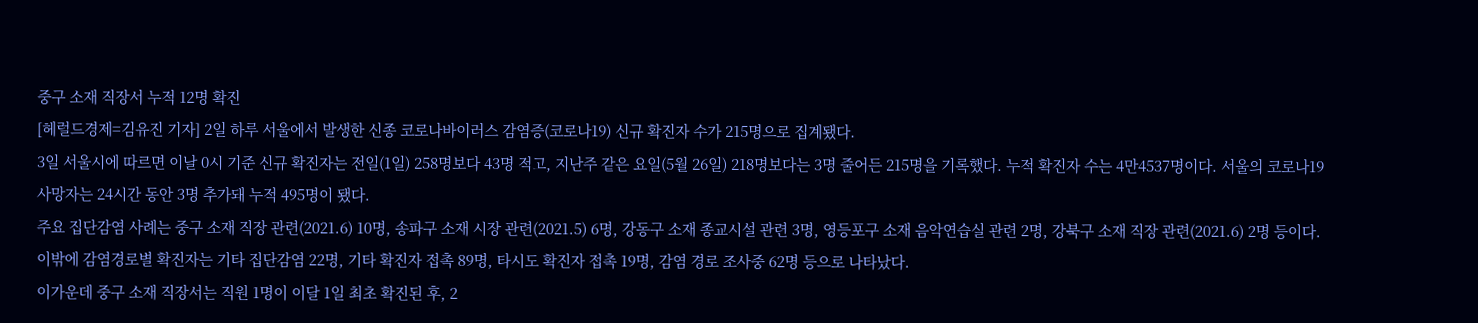중구 소재 직장서 누적 12명 확진
[헤럴드경제=김유진 기자] 2일 하루 서울에서 발생한 신종 코로나바이러스 감염증(코로나19) 신규 확진자 수가 215명으로 집계됐다.
3일 서울시에 따르면 이날 0시 기준 신규 확진자는 전일(1일) 258명보다 43명 적고, 지난주 같은 요일(5월 26일) 218명보다는 3명 줄어든 215명을 기록했다. 누적 확진자 수는 4만4537명이다. 서울의 코로나19 사망자는 24시간 동안 3명 추가돼 누적 495명이 됐다.
주요 집단감염 사례는 중구 소재 직장 관련(2021.6) 10명, 송파구 소재 시장 관련(2021.5) 6명, 강동구 소재 종교시설 관련 3명, 영등포구 소재 음악연습실 관련 2명, 강북구 소재 직장 관련(2021.6) 2명 등이다.
이밖에 감염경로별 확진자는 기타 집단감염 22명, 기타 확진자 접촉 89명, 타시도 확진자 접촉 19명, 감염 경로 조사중 62명 등으로 나타났다.
이가운데 중구 소재 직장서는 직원 1명이 이달 1일 최초 확진된 후, 2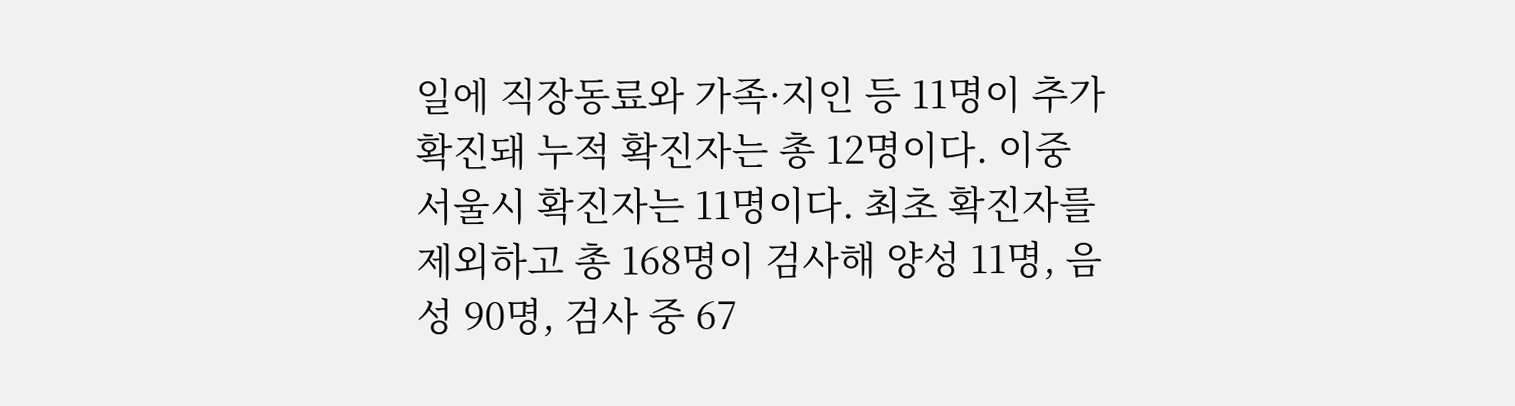일에 직장동료와 가족·지인 등 11명이 추가 확진돼 누적 확진자는 총 12명이다. 이중 서울시 확진자는 11명이다. 최초 확진자를 제외하고 총 168명이 검사해 양성 11명, 음성 90명, 검사 중 67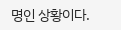명인 상황이다.